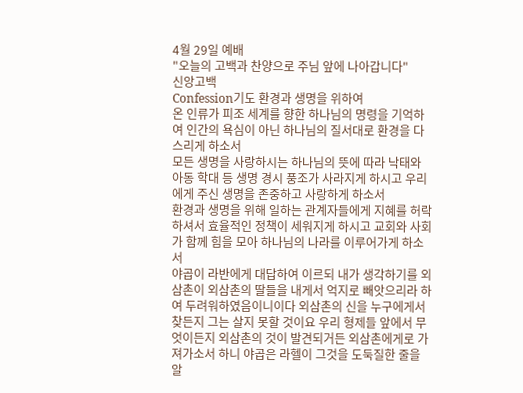4월 29일 예배
"오늘의 고백과 찬양으로 주님 앞에 나아갑니다"
신앙고백
Confession기도 환경과 생명을 위하여
온 인류가 피조 세계를 향한 하나님의 명령을 기억하여 인간의 욕심이 아닌 하나님의 질서대로 환경을 다스리게 하소서
모든 생명을 사랑하시는 하나님의 뜻에 따라 낙태와 아동 학대 등 생명 경시 풍조가 사라지게 하시고 우리에게 주신 생명을 존중하고 사랑하게 하소서
환경과 생명을 위해 일하는 관계자들에게 지혜를 허락하셔서 효율적인 정책이 세워지게 하시고 교회와 사회가 함께 힘을 모아 하나님의 나라를 이루어가게 하소서
야곱이 라반에게 대답하여 이르되 내가 생각하기를 외삼촌이 외삼촌의 딸들을 내게서 억지로 빼앗으리라 하여 두려워하였음이니이다 외삼촌의 신을 누구에게서 찾든지 그는 살지 못할 것이요 우리 형제들 앞에서 무엇이든지 외삼촌의 것이 발견되거든 외삼촌에게로 가져가소서 하니 야곱은 라헬이 그것을 도둑질한 줄을 알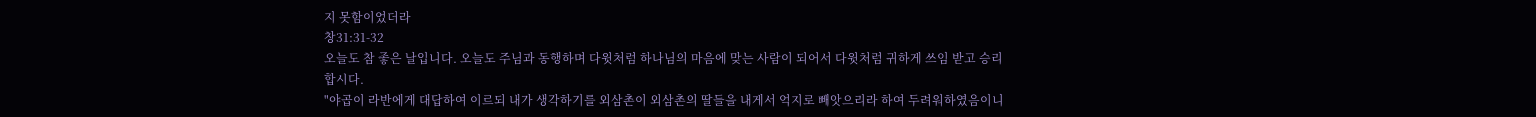지 못함이었더라
창31:31-32
오늘도 참 좋은 날입니다. 오늘도 주님과 동행하며 다윗처럼 하나님의 마음에 맞는 사람이 되어서 다윗처럼 귀하게 쓰임 받고 승리합시다.
"야곱이 라반에게 대답하여 이르되 내가 생각하기를 외삼촌이 외삼촌의 딸들을 내게서 억지로 빼앗으리라 하여 두려워하였음이니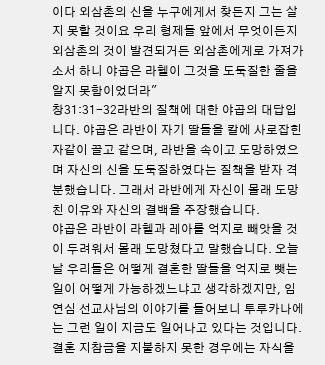이다 외삼촌의 신을 누구에게서 찾든지 그는 살지 못할 것이요 우리 형제들 앞에서 무엇이든지 외삼촌의 것이 발견되거든 외삼촌에게로 가져가소서 하니 야곱은 라헬이 그것을 도둑질한 줄을 알지 못함이었더라"
창31:31-32라반의 질책에 대한 야곱의 대답입니다. 야곱은 라반이 자기 딸들을 칼에 사로잡힌 자같이 끌고 같으며, 라반을 속이고 도망하였으며 자신의 신을 도둑질하였다는 질책을 받자 격분했습니다. 그래서 라반에게 자신이 몰래 도망친 이유와 자신의 결백을 주장했습니다.
야곱은 라반이 라헬과 레아를 억지로 빼앗을 것이 두려워서 몰래 도망쳤다고 말했습니다. 오늘날 우리들은 어떻게 결혼한 딸들을 억지로 뺏는 일이 어떻게 가능하겠느냐고 생각하겠지만, 임연심 선교사님의 이야기를 들어보니 투루카나에는 그런 일이 지금도 일어나고 있다는 것입니다. 결혼 지참금을 지불하지 못한 경우에는 자식을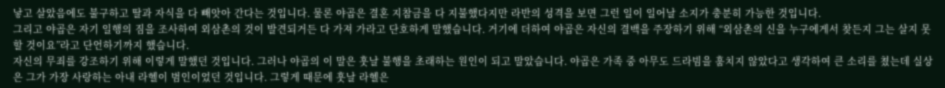낳고 살았음에도 불구하고 딸과 자식을 다 빼앗아 간다는 것입니다. 물론 야곱은 결혼 지참금을 다 지불했다지만 라반의 성격을 보면 그런 일이 일어날 소지가 충분히 가능한 것입니다.
그리고 야곱은 자기 일행의 짐을 조사하여 외삼촌의 것이 발견되거든 다 가져 가라고 단호하게 말했습니다. 거기에 더하여 야곱은 자신의 결백을 주장하기 위해 “외삼촌의 신을 누구에게서 찾든지 그는 살지 못할 것이요”라고 단언하기까지 했습니다.
자신의 무죄를 강조하기 위해 이렇게 말했던 것입니다. 그러나 야곱의 이 말은 훗날 불행을 초래하는 원인이 되고 말았습니다. 야곱은 가족 중 아무도 드라빔을 훔치지 않았다고 생각하여 큰 소리를 쳤는데 실상은 그가 가장 사랑하는 아내 라헬이 범인이었던 것입니다. 그렇게 때문에 훗날 라헬은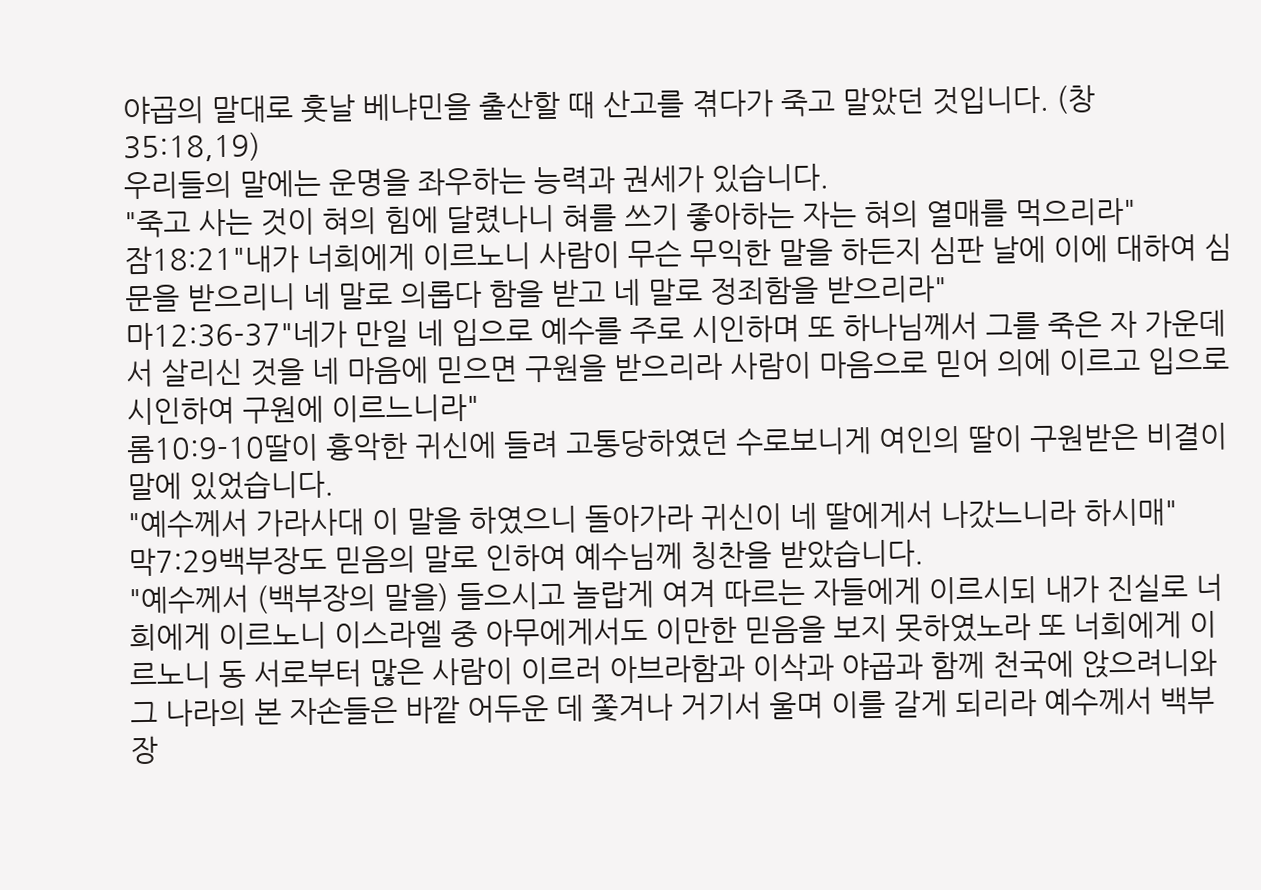야곱의 말대로 훗날 베냐민을 출산할 때 산고를 겪다가 죽고 말았던 것입니다. (창35:18,19)
우리들의 말에는 운명을 좌우하는 능력과 권세가 있습니다.
"죽고 사는 것이 혀의 힘에 달렸나니 혀를 쓰기 좋아하는 자는 혀의 열매를 먹으리라"
잠18:21"내가 너희에게 이르노니 사람이 무슨 무익한 말을 하든지 심판 날에 이에 대하여 심문을 받으리니 네 말로 의롭다 함을 받고 네 말로 정죄함을 받으리라"
마12:36-37"네가 만일 네 입으로 예수를 주로 시인하며 또 하나님께서 그를 죽은 자 가운데서 살리신 것을 네 마음에 믿으면 구원을 받으리라 사람이 마음으로 믿어 의에 이르고 입으로 시인하여 구원에 이르느니라"
롬10:9-10딸이 흉악한 귀신에 들려 고통당하였던 수로보니게 여인의 딸이 구원받은 비결이 말에 있었습니다.
"예수께서 가라사대 이 말을 하였으니 돌아가라 귀신이 네 딸에게서 나갔느니라 하시매"
막7:29백부장도 믿음의 말로 인하여 예수님께 칭찬을 받았습니다.
"예수께서 (백부장의 말을) 들으시고 놀랍게 여겨 따르는 자들에게 이르시되 내가 진실로 너희에게 이르노니 이스라엘 중 아무에게서도 이만한 믿음을 보지 못하였노라 또 너희에게 이르노니 동 서로부터 많은 사람이 이르러 아브라함과 이삭과 야곱과 함께 천국에 앉으려니와 그 나라의 본 자손들은 바깥 어두운 데 쫓겨나 거기서 울며 이를 갈게 되리라 예수께서 백부장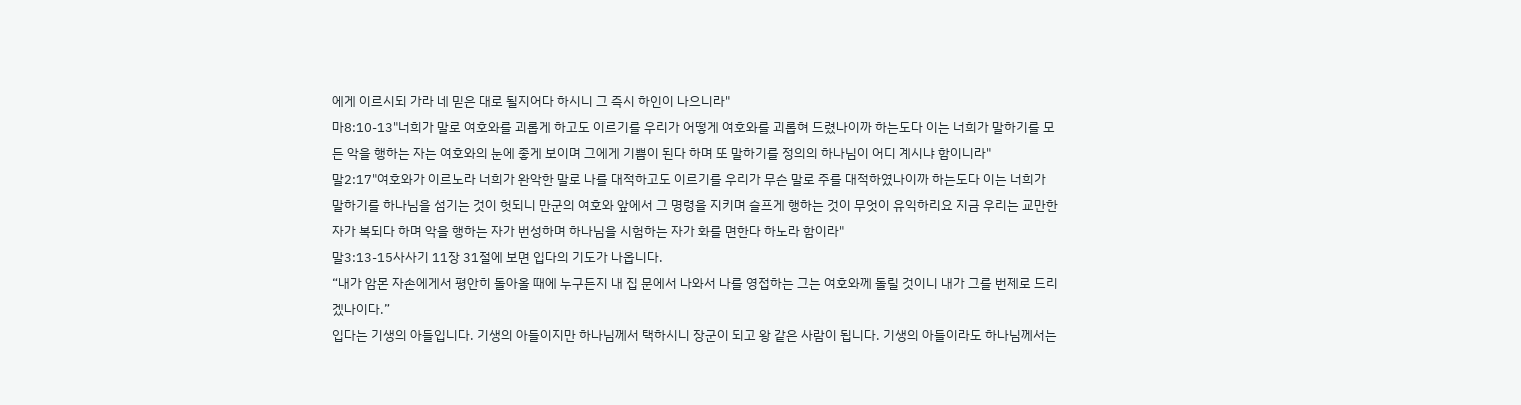에게 이르시되 가라 네 믿은 대로 될지어다 하시니 그 즉시 하인이 나으니라"
마8:10-13"너희가 말로 여호와를 괴롭게 하고도 이르기를 우리가 어떻게 여호와를 괴롭혀 드렸나이까 하는도다 이는 너희가 말하기를 모든 악을 행하는 자는 여호와의 눈에 좋게 보이며 그에게 기쁨이 된다 하며 또 말하기를 정의의 하나님이 어디 계시냐 함이니라"
말2:17"여호와가 이르노라 너희가 완악한 말로 나를 대적하고도 이르기를 우리가 무슨 말로 주를 대적하였나이까 하는도다 이는 너희가 말하기를 하나님을 섬기는 것이 헛되니 만군의 여호와 앞에서 그 명령을 지키며 슬프게 행하는 것이 무엇이 유익하리요 지금 우리는 교만한 자가 복되다 하며 악을 행하는 자가 번성하며 하나님을 시험하는 자가 화를 면한다 하노라 함이라"
말3:13-15사사기 11장 31절에 보면 입다의 기도가 나옵니다.
“내가 암몬 자손에게서 평안히 돌아올 때에 누구든지 내 집 문에서 나와서 나를 영접하는 그는 여호와께 돌릴 것이니 내가 그를 번제로 드리겠나이다.”
입다는 기생의 아들입니다. 기생의 아들이지만 하나님께서 택하시니 장군이 되고 왕 같은 사람이 됩니다. 기생의 아들이라도 하나님께서는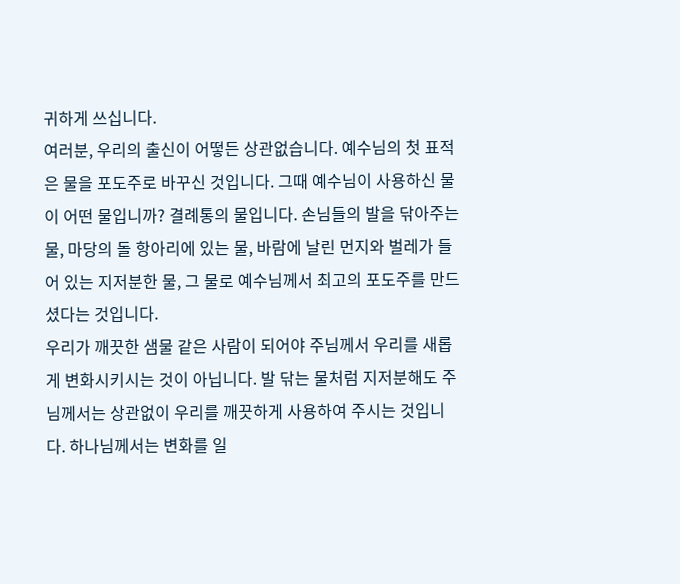귀하게 쓰십니다.
여러분, 우리의 출신이 어떻든 상관없습니다. 예수님의 첫 표적은 물을 포도주로 바꾸신 것입니다. 그때 예수님이 사용하신 물이 어떤 물입니까? 결례통의 물입니다. 손님들의 발을 닦아주는 물, 마당의 돌 항아리에 있는 물, 바람에 날린 먼지와 벌레가 들어 있는 지저분한 물, 그 물로 예수님께서 최고의 포도주를 만드셨다는 것입니다.
우리가 깨끗한 샘물 같은 사람이 되어야 주님께서 우리를 새롭게 변화시키시는 것이 아닙니다. 발 닦는 물처럼 지저분해도 주님께서는 상관없이 우리를 깨끗하게 사용하여 주시는 것입니다. 하나님께서는 변화를 일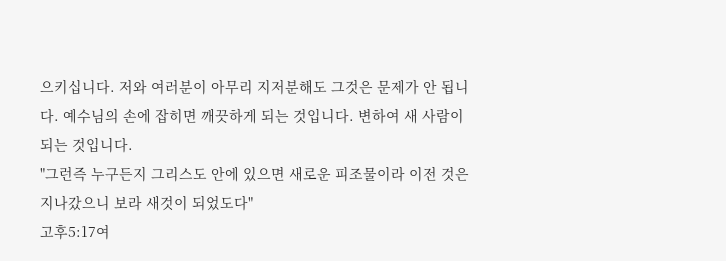으키십니다. 저와 여러분이 아무리 지저분해도 그것은 문제가 안 됩니다. 예수님의 손에 잡히면 깨끗하게 되는 것입니다. 변하여 새 사람이 되는 것입니다.
"그런즉 누구든지 그리스도 안에 있으면 새로운 피조물이라 이전 것은 지나갔으니 보라 새것이 되었도다"
고후5:17여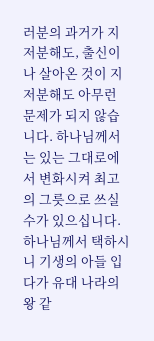러분의 과거가 지저분해도, 출신이나 살아온 것이 지저분해도 아무런 문제가 되지 않습니다. 하나님께서는 있는 그대로에서 변화시켜 최고의 그릇으로 쓰실 수가 있으십니다.
하나님께서 택하시니 기생의 아들 입다가 유대 나라의 왕 같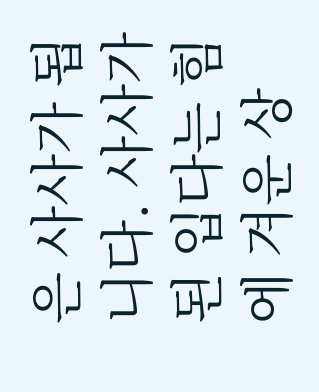은 사사가 됩니다. 사사가 된 입다는 힘에 겨운 상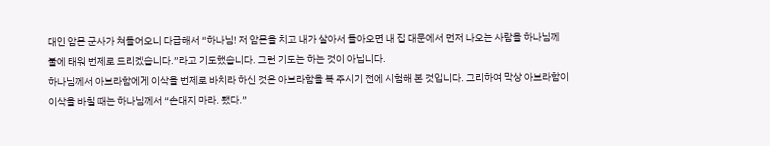대인 암몬 군사가 쳐들어오니 다급해서 “하나님! 저 암몬을 치고 내가 살아서 돌아오면 내 집 대문에서 먼저 나오는 사람을 하나님께 불에 태워 번제로 드리겠습니다.”라고 기도했습니다. 그런 기도는 하는 것이 아닙니다.
하나님께서 아브라함에게 이삭을 번제로 바치라 하신 것은 아브라함을 복 주시기 전에 시험해 본 것입니다. 그리하여 막상 아브라함이 이삭을 바칠 때는 하나님께서 “손대지 마라. 됐다.”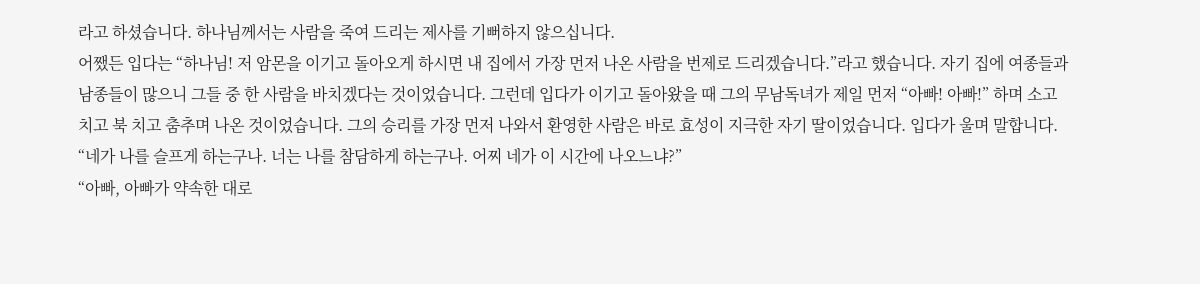라고 하셨습니다. 하나님께서는 사람을 죽여 드리는 제사를 기뻐하지 않으십니다.
어쨌든 입다는 “하나님! 저 암몬을 이기고 돌아오게 하시면 내 집에서 가장 먼저 나온 사람을 번제로 드리겠습니다.”라고 했습니다. 자기 집에 여종들과 남종들이 많으니 그들 중 한 사람을 바치겠다는 것이었습니다. 그런데 입다가 이기고 돌아왔을 때 그의 무남독녀가 제일 먼저 “아빠! 아빠!” 하며 소고 치고 북 치고 춤추며 나온 것이었습니다. 그의 승리를 가장 먼저 나와서 환영한 사람은 바로 효성이 지극한 자기 딸이었습니다. 입다가 울며 말합니다.
“네가 나를 슬프게 하는구나. 너는 나를 참담하게 하는구나. 어찌 네가 이 시간에 나오느냐?”
“아빠, 아빠가 약속한 대로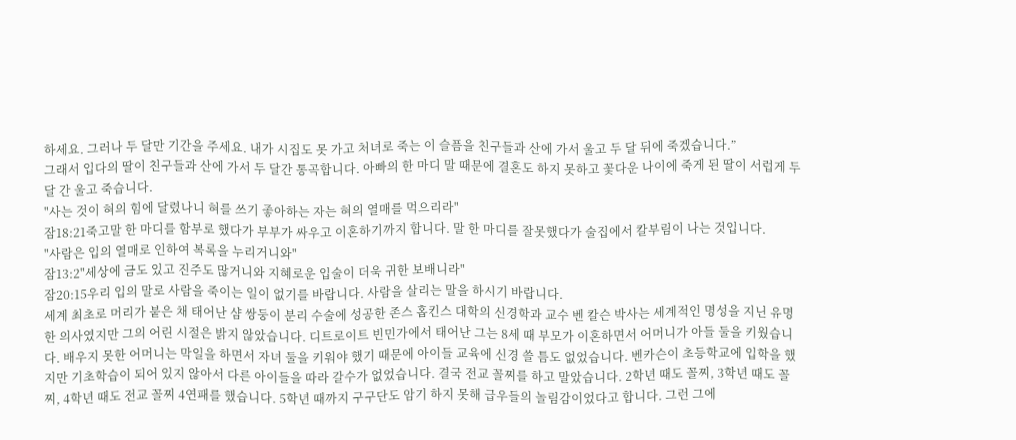하세요. 그러나 두 달만 기간을 주세요. 내가 시집도 못 가고 처녀로 죽는 이 슬픔을 친구들과 산에 가서 울고 두 달 뒤에 죽겠습니다.”
그래서 입다의 딸이 친구들과 산에 가서 두 달간 통곡합니다. 아빠의 한 마디 말 때문에 결혼도 하지 못하고 꽃다운 나이에 죽게 된 딸이 서럽게 두 달 간 울고 죽습니다.
"사는 것이 혀의 힘에 달렸나니 혀를 쓰기 좋아하는 자는 혀의 열매를 먹으리라"
잠18:21죽고말 한 마디를 함부로 했다가 부부가 싸우고 이혼하기까지 합니다. 말 한 마디를 잘못했다가 술집에서 칼부림이 나는 것입니다.
"사람은 입의 열매로 인하여 복록을 누리거니와"
잠13:2"세상에 금도 있고 진주도 많거니와 지혜로운 입술이 더욱 귀한 보배니라"
잠20:15우리 입의 말로 사람을 죽이는 일이 없기를 바랍니다. 사람을 살리는 말을 하시기 바랍니다.
세계 최초로 머리가 붙은 채 태어난 샴 쌍둥이 분리 수술에 성공한 존스 홉킨스 대학의 신경학과 교수 벤 칼슨 박사는 세계적인 명성을 지닌 유명한 의사였지만 그의 어린 시절은 밝지 않았습니다. 디트로이트 빈민가에서 태어난 그는 8세 때 부모가 이혼하면서 어머니가 아들 둘을 키웠습니다. 배우지 못한 어머니는 막일을 하면서 자녀 둘을 키워야 했기 때문에 아이들 교육에 신경 쓸 틈도 없었습니다. 벤카슨이 초등학교에 입학을 했지만 기초학습이 되어 있지 않아서 다른 아이들을 따라 갈수가 없었습니다. 결국 전교 꼴찌를 하고 말았습니다. 2학년 때도 꼴찌, 3학년 때도 꼴찌, 4학년 때도 전교 꼴찌 4연패를 했습니다. 5학년 때까지 구구단도 암기 하지 못해 급우들의 놀림감이었다고 합니다. 그런 그에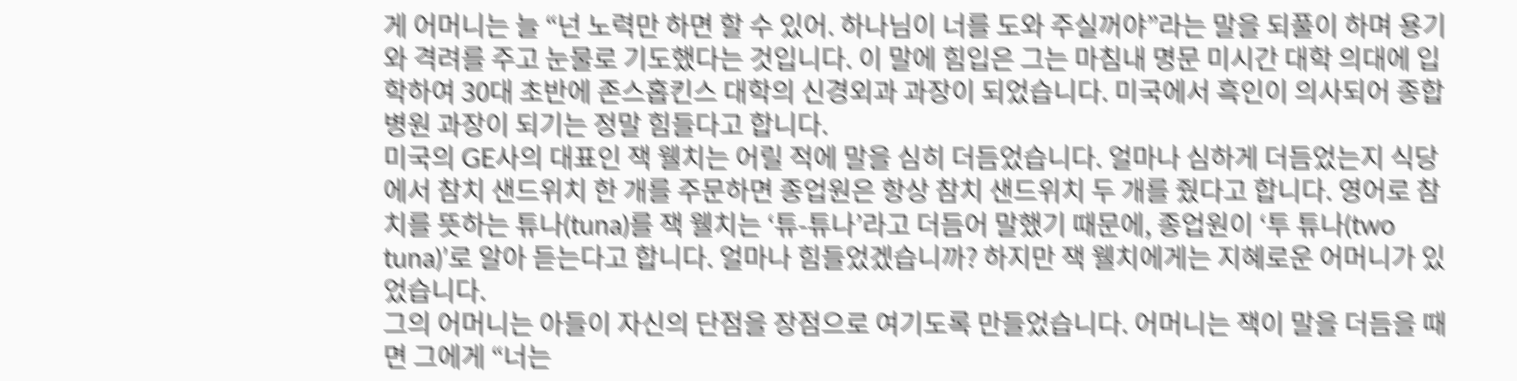게 어머니는 늘 “넌 노력만 하면 할 수 있어. 하나님이 너를 도와 주실꺼야”라는 말을 되풀이 하며 용기와 격려를 주고 눈물로 기도했다는 것입니다. 이 말에 힘입은 그는 마침내 명문 미시간 대학 의대에 입학하여 30대 초반에 존스홉킨스 대학의 신경외과 과장이 되었습니다. 미국에서 흑인이 의사되어 종합병원 과장이 되기는 정말 힘들다고 합니다.
미국의 GE사의 대표인 잭 웰치는 어릴 적에 말을 심히 더듬었습니다. 얼마나 심하게 더듬었는지 식당에서 참치 샌드위치 한 개를 주문하면 종업원은 항상 참치 샌드위치 두 개를 줬다고 합니다. 영어로 참치를 뜻하는 튜나(tuna)를 잭 웰치는 ‘튜-튜나’라고 더듬어 말했기 때문에, 종업원이 ‘투 튜나(two tuna)’로 알아 듣는다고 합니다. 얼마나 힘들었겠습니까? 하지만 잭 웰치에게는 지혜로운 어머니가 있었습니다.
그의 어머니는 아들이 자신의 단점을 장점으로 여기도록 만들었습니다. 어머니는 잭이 말을 더듬을 때면 그에게 “너는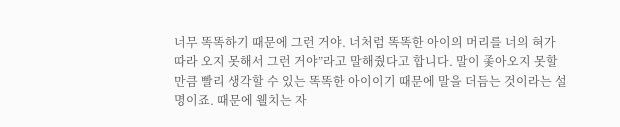너무 똑똑하기 때문에 그런 거야. 너처럼 똑똑한 아이의 머리를 너의 혀가 따라 오지 못해서 그런 거야”라고 말해줬다고 합니다. 말이 좇아오지 못할 만큼 빨리 생각할 수 있는 똑똑한 아이이기 때문에 말을 더듬는 것이라는 설명이죠. 때문에 웰치는 자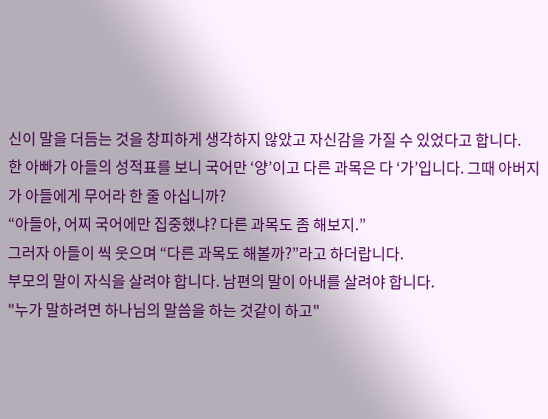신이 말을 더듬는 것을 창피하게 생각하지 않았고 자신감을 가질 수 있었다고 합니다.
한 아빠가 아들의 성적표를 보니 국어만 ‘양’이고 다른 과목은 다 ‘가’입니다. 그때 아버지가 아들에게 무어라 한 줄 아십니까?
“아들아, 어찌 국어에만 집중했냐? 다른 과목도 좀 해보지.”
그러자 아들이 씩 웃으며 “다른 과목도 해볼까?”라고 하더랍니다.
부모의 말이 자식을 살려야 합니다. 남편의 말이 아내를 살려야 합니다.
"누가 말하려면 하나님의 말씀을 하는 것같이 하고"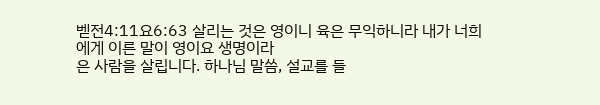벧전4:11요6:63 살리는 것은 영이니 육은 무익하니라 내가 너희에게 이른 말이 영이요 생명이라
은 사람을 살립니다. 하나님 말씀, 설교를 들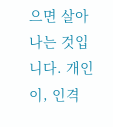으면 살아나는 것입니다. 개인이, 인격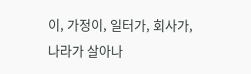이, 가정이, 일터가, 회사가, 나라가 살아나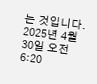는 것입니다.
2025년 4월 30일 오전 6:20